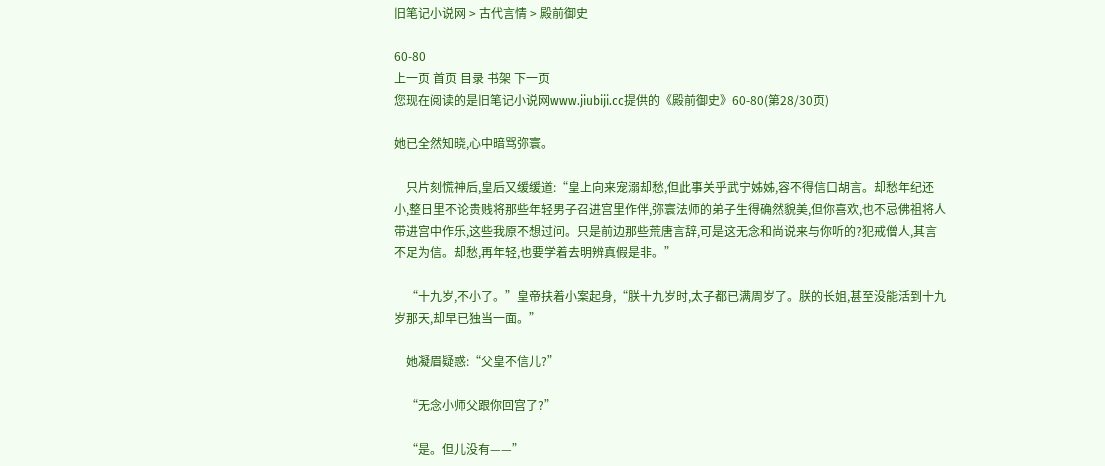旧笔记小说网 > 古代言情 > 殿前御史

60-80
上一页 首页 目录 书架 下一页
您现在阅读的是旧笔记小说网www.jiubiji.cc提供的《殿前御史》60-80(第28/30页)

她已全然知晓,心中暗骂弥寰。

    只片刻慌神后,皇后又缓缓道:“皇上向来宠溺却愁,但此事关乎武宁姊姊,容不得信口胡言。却愁年纪还小,整日里不论贵贱将那些年轻男子召进宫里作伴,弥寰法师的弟子生得确然貌美,但你喜欢,也不忌佛祖将人带进宫中作乐,这些我原不想过问。只是前边那些荒唐言辞,可是这无念和尚说来与你听的?犯戒僧人,其言不足为信。却愁,再年轻,也要学着去明辨真假是非。”

    “十九岁,不小了。”皇帝扶着小案起身,“朕十九岁时,太子都已满周岁了。朕的长姐,甚至没能活到十九岁那天,却早已独当一面。”

    她凝眉疑惑:“父皇不信儿?”

    “无念小师父跟你回宫了?”

    “是。但儿没有——”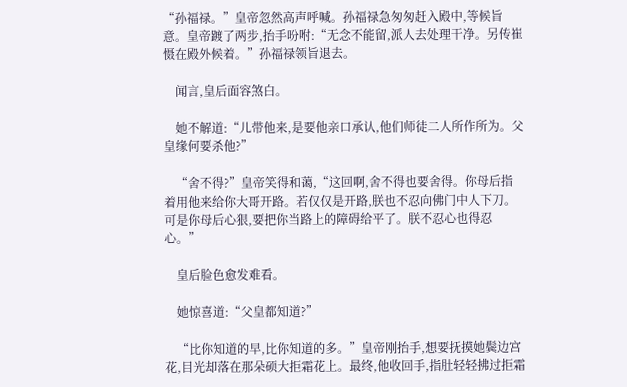“孙福禄。”皇帝忽然高声呼喊。孙福禄急匆匆赶入殿中,等候旨意。皇帝踱了两步,抬手吩咐:“无念不能留,派人去处理干净。另传崔慑在殿外候着。”孙福禄领旨退去。

    闻言,皇后面容煞白。

    她不解道:“儿带他来,是要他亲口承认,他们师徒二人所作所为。父皇缘何要杀他?”

    “舍不得?”皇帝笑得和蔼,“这回啊,舍不得也要舍得。你母后指着用他来给你大哥开路。若仅仅是开路,朕也不忍向佛门中人下刀。可是你母后心狠,要把你当路上的障碍给平了。朕不忍心也得忍心。”

    皇后脸色愈发难看。

    她惊喜道:“父皇都知道?”

    “比你知道的早,比你知道的多。”皇帝刚抬手,想要抚摸她鬓边宫花,目光却落在那朵硕大拒霜花上。最终,他收回手,指肚轻轻拂过拒霜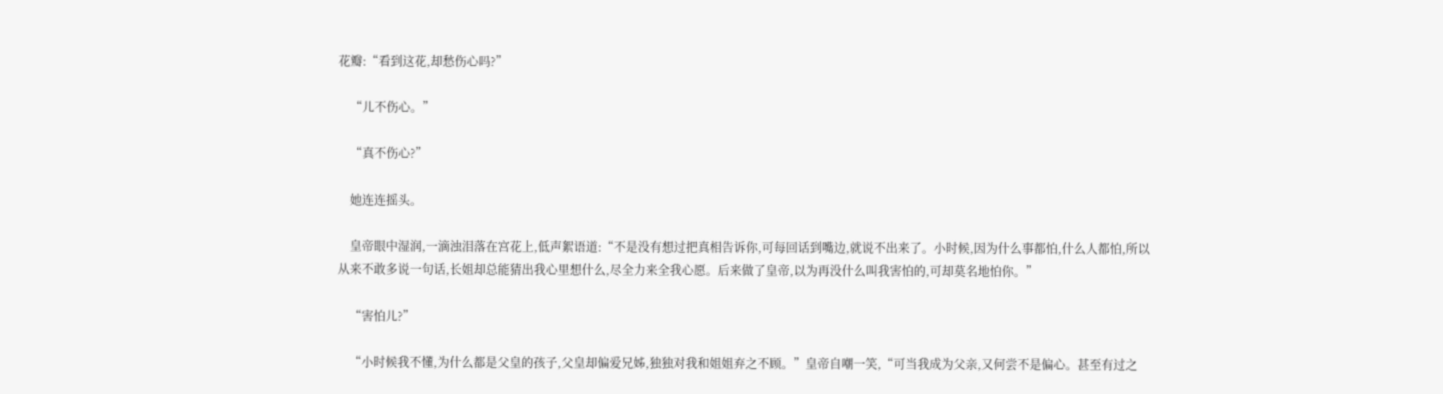花瓣:“看到这花,却愁伤心吗?”

    “儿不伤心。”

    “真不伤心?”

    她连连摇头。

    皇帝眼中湿润,一滴浊泪落在宫花上,低声絮语道:“不是没有想过把真相告诉你,可每回话到嘴边,就说不出来了。小时候,因为什么事都怕,什么人都怕,所以从来不敢多说一句话,长姐却总能猜出我心里想什么,尽全力来全我心愿。后来做了皇帝,以为再没什么叫我害怕的,可却莫名地怕你。”

    “害怕儿?”

    “小时候我不懂,为什么都是父皇的孩子,父皇却偏爱兄姊,独独对我和姐姐弃之不顾。”皇帝自嘲一笑,“可当我成为父亲,又何尝不是偏心。甚至有过之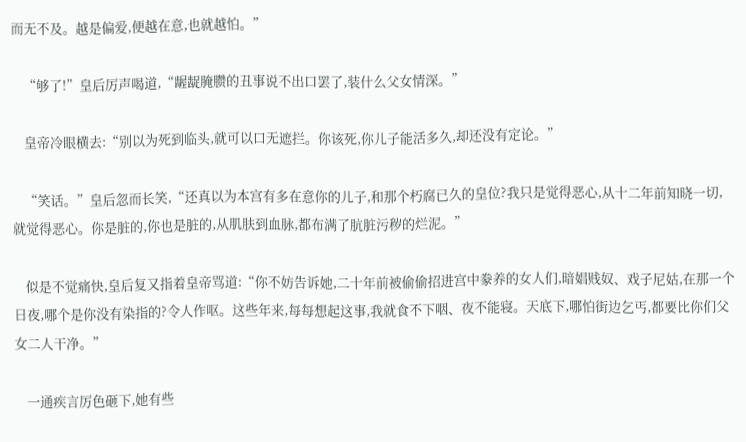而无不及。越是偏爱,便越在意,也就越怕。”

    “够了!”皇后厉声喝道,“龌龊腌臜的丑事说不出口罢了,装什么父女情深。”

    皇帝冷眼横去:“别以为死到临头,就可以口无遮拦。你该死,你儿子能活多久,却还没有定论。”

    “笑话。”皇后忽而长笑,“还真以为本宫有多在意你的儿子,和那个朽腐已久的皇位?我只是觉得恶心,从十二年前知晓一切,就觉得恶心。你是脏的,你也是脏的,从肌肤到血脉,都布满了肮脏污秽的烂泥。”

    似是不觉痛快,皇后复又指着皇帝骂道:“你不妨告诉她,二十年前被偷偷招进宫中豢养的女人们,暗娼贱奴、戏子尼姑,在那一个日夜,哪个是你没有染指的?令人作呕。这些年来,每每想起这事,我就食不下咽、夜不能寝。天底下,哪怕街边乞丐,都要比你们父女二人干净。”

    一通疾言厉色砸下,她有些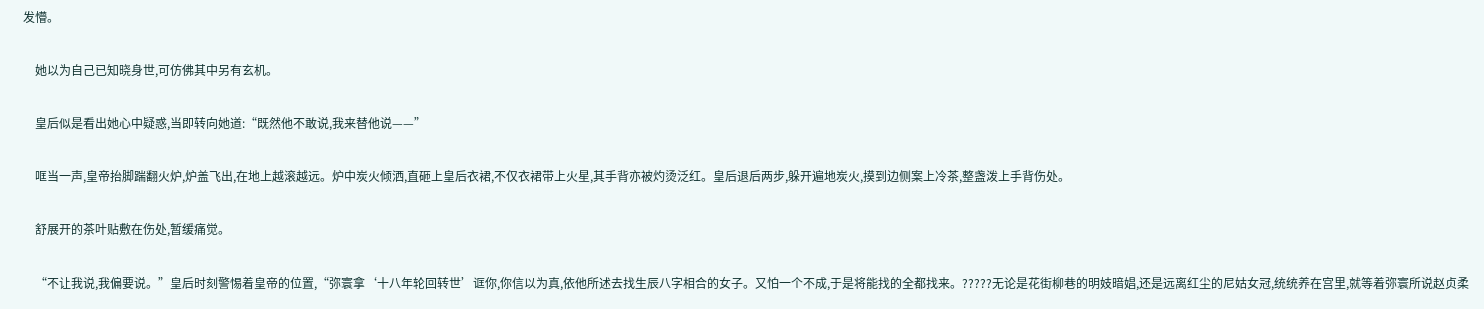发懵。

    她以为自己已知晓身世,可仿佛其中另有玄机。

    皇后似是看出她心中疑惑,当即转向她道:“既然他不敢说,我来替他说——”

    哐当一声,皇帝抬脚踹翻火炉,炉盖飞出,在地上越滚越远。炉中炭火倾洒,直砸上皇后衣裙,不仅衣裙带上火星,其手背亦被灼烫泛红。皇后退后两步,躲开遍地炭火,摸到边侧案上冷茶,整盏泼上手背伤处。

    舒展开的茶叶贴敷在伤处,暂缓痛觉。

    “不让我说,我偏要说。”皇后时刻警惕着皇帝的位置,“弥寰拿‘十八年轮回转世’诓你,你信以为真,依他所述去找生辰八字相合的女子。又怕一个不成,于是将能找的全都找来。?????无论是花街柳巷的明妓暗娼,还是远离红尘的尼姑女冠,统统养在宫里,就等着弥寰所说赵贞柔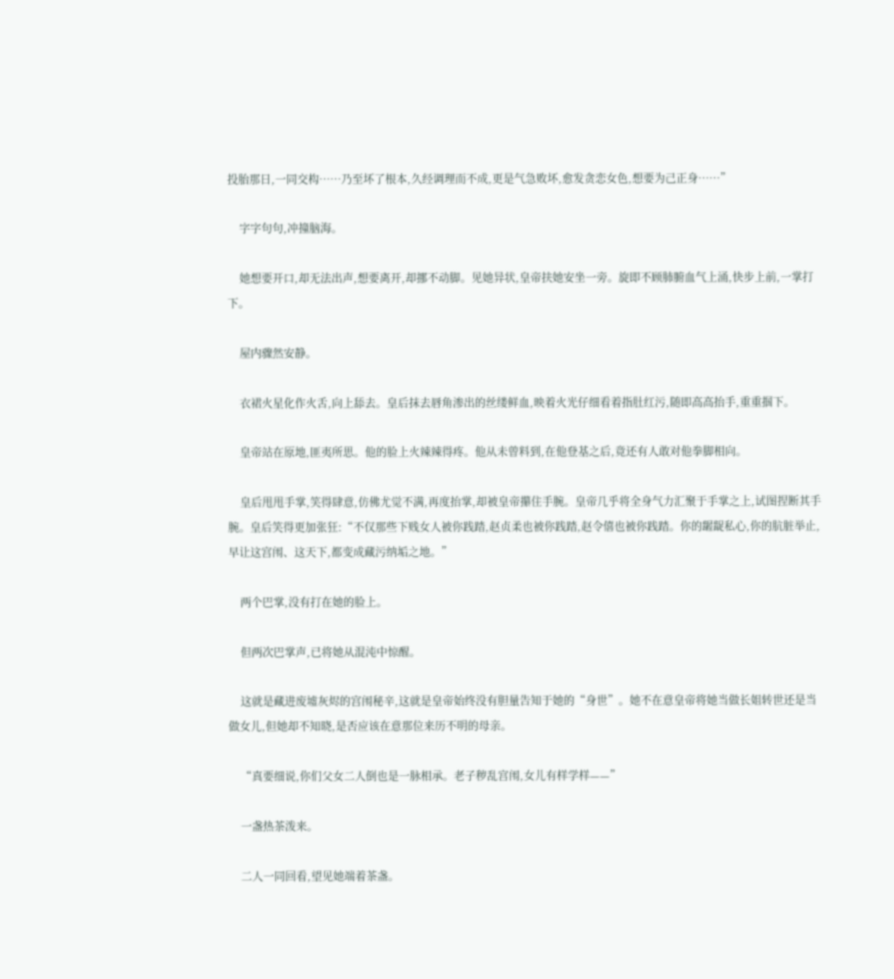投胎那日,一同交构……乃至坏了根本,久经调理而不成,更是气急败坏,愈发贪恋女色,想要为己正身……”

    字字句句,冲撞脑海。

    她想要开口,却无法出声,想要离开,却挪不动脚。见她异状,皇帝扶她安坐一旁。旋即不顾肺腑血气上涌,快步上前,一掌打下。

    屋内骤然安静。

    衣裙火星化作火舌,向上舔去。皇后抹去唇角渗出的丝缕鲜血,映着火光仔细看着指肚红污,随即高高抬手,重重掴下。

    皇帝站在原地,匪夷所思。他的脸上火辣辣得疼。他从未曾料到,在他登基之后,竟还有人敢对他拳脚相向。

    皇后甩甩手掌,笑得肆意,仿佛尤觉不满,再度抬掌,却被皇帝攥住手腕。皇帝几乎将全身气力汇聚于手掌之上,试图捏断其手腕。皇后笑得更加张狂:“不仅那些下贱女人被你践踏,赵贞柔也被你践踏,赵令僖也被你践踏。你的龌龊私心,你的肮脏举止,早让这宫闱、这天下,都变成藏污纳垢之地。”

    两个巴掌,没有打在她的脸上。

    但两次巴掌声,已将她从混沌中惊醒。

    这就是藏进废墟灰烬的宫闱秘辛,这就是皇帝始终没有胆量告知于她的“身世”。她不在意皇帝将她当做长姐转世还是当做女儿,但她却不知晓,是否应该在意那位来历不明的母亲。

    “真要细说,你们父女二人倒也是一脉相承。老子秽乱宫闱,女儿有样学样——”

    一盏热茶泼来。

    二人一同回看,望见她端着茶盏。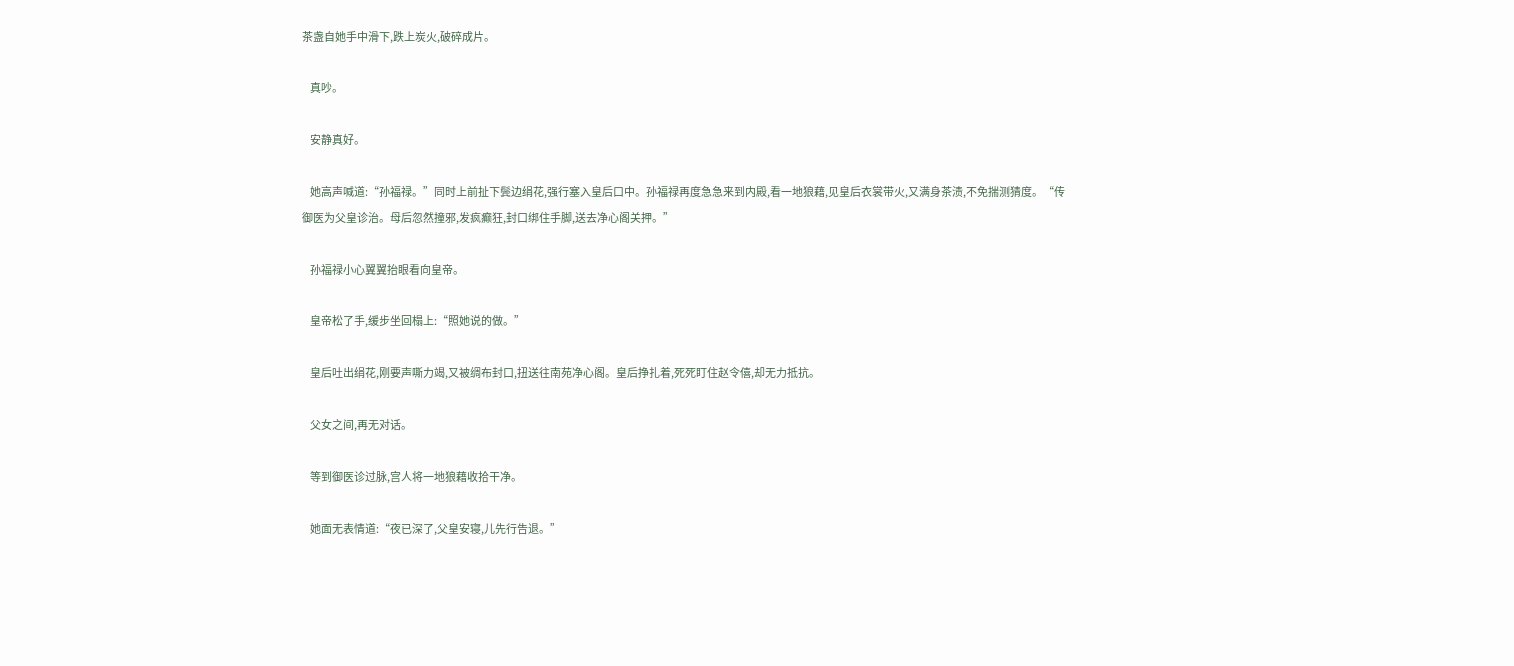茶盏自她手中滑下,跌上炭火,破碎成片。

    真吵。

    安静真好。

    她高声喊道:“孙福禄。”同时上前扯下鬓边绢花,强行塞入皇后口中。孙福禄再度急急来到内殿,看一地狼藉,见皇后衣裳带火,又满身茶渍,不免揣测猜度。“传御医为父皇诊治。母后忽然撞邪,发疯癫狂,封口绑住手脚,送去净心阁关押。”

    孙福禄小心翼翼抬眼看向皇帝。

    皇帝松了手,缓步坐回榻上:“照她说的做。”

    皇后吐出绢花,刚要声嘶力竭,又被绸布封口,扭送往南苑净心阁。皇后挣扎着,死死盯住赵令僖,却无力抵抗。

    父女之间,再无对话。

    等到御医诊过脉,宫人将一地狼藉收拾干净。

    她面无表情道:“夜已深了,父皇安寝,儿先行告退。”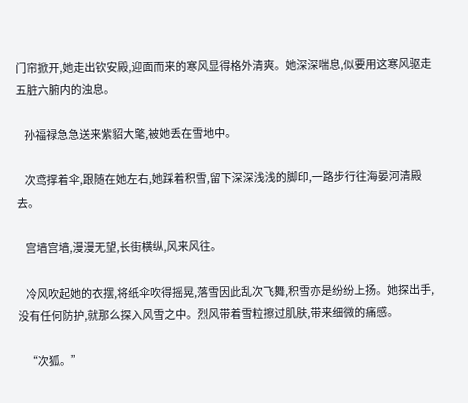门帘掀开,她走出钦安殿,迎面而来的寒风显得格外清爽。她深深喘息,似要用这寒风驱走五脏六腑内的浊息。

    孙福禄急急送来紫貂大氅,被她丢在雪地中。

    次鸢撑着伞,跟随在她左右,她踩着积雪,留下深深浅浅的脚印,一路步行往海晏河清殿去。

    宫墙宫墙,漫漫无望,长街横纵,风来风往。

    冷风吹起她的衣摆,将纸伞吹得摇晃,落雪因此乱次飞舞,积雪亦是纷纷上扬。她探出手,没有任何防护,就那么探入风雪之中。烈风带着雪粒擦过肌肤,带来细微的痛感。

    “次狐。”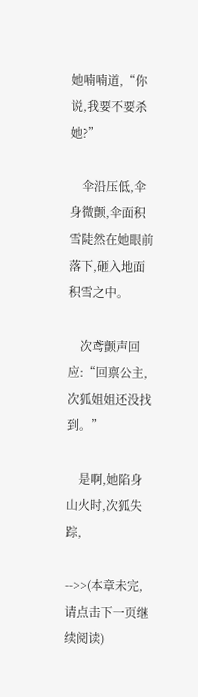她喃喃道,“你说,我要不要杀她?”

    伞沿压低,伞身微颤,伞面积雪陡然在她眼前落下,砸入地面积雪之中。

    次鸢颤声回应:“回禀公主,次狐姐姐还没找到。”

    是啊,她陷身山火时,次狐失踪,

-->>(本章未完,请点击下一页继续阅读)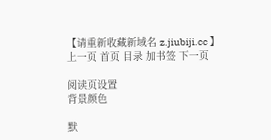【请重新收藏新域名 z.jiubiji.cc 】
上一页 首页 目录 加书签 下一页

阅读页设置
背景颜色

默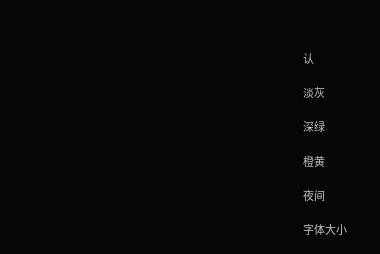认

淡灰

深绿

橙黄

夜间

字体大小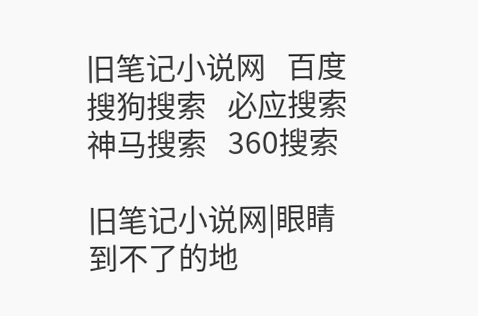旧笔记小说网   百度   搜狗搜索   必应搜索   神马搜索   360搜索

旧笔记小说网|眼睛到不了的地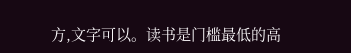方,文字可以。读书是门槛最低的高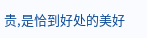贵,是恰到好处的美好